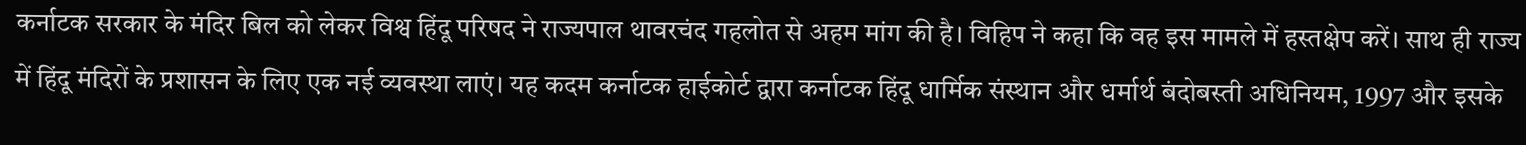कर्नाटक सरकार के मंदिर बिल को लेकर विश्व हिंदू परिषद ने राज्यपाल थावरचंद गहलोत से अहम मांग की है। विहिप ने कहा कि वह इस मामले में हस्तक्षेप करें। साथ ही राज्य में हिंदू मंदिरों के प्रशासन के लिए एक नई व्यवस्था लाएं। यह कदम कर्नाटक हाईकोर्ट द्वारा कर्नाटक हिंदू धार्मिक संस्थान और धर्मार्थ बंदोबस्ती अधिनियम, 1997 और इसके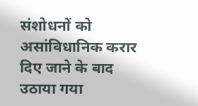संशोधनों को असांविधानिक करार दिए जाने के बाद उठाया गया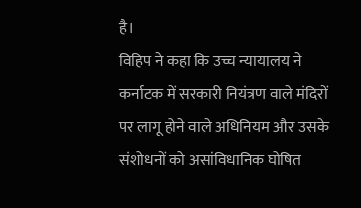है।
विहिप ने कहा कि उच्च न्यायालय ने कर्नाटक में सरकारी नियंत्रण वाले मंदिरों पर लागू होने वाले अधिनियम और उसके संशोधनों को असांविधानिक घोषित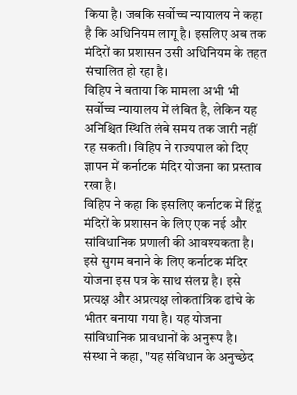किया है। जबकि सर्वोच्च न्यायालय ने कहा है कि अधिनियम लागू है। इसलिए अब तक मंदिरों का प्रशासन उसी अधिनियम के तहत संचालित हो रहा है।
विहिप ने बताया कि मामला अभी भी सर्वोच्च न्यायालय में लंबित है, लेकिन यह अनिश्चित स्थिति लंबे समय तक जारी नहीं रह सकती। विहिप ने राज्यपाल को दिए ज्ञापन में कर्नाटक मंदिर योजना का प्रस्ताव रखा है।
विहिप ने कहा कि इसलिए कर्नाटक में हिंदू मंदिरों के प्रशासन के लिए एक नई और सांविधानिक प्रणाली की आवश्यकता है। इसे सुगम बनाने के लिए कर्नाटक मंदिर योजना इस पत्र के साथ संलग्न है। इसे प्रत्यक्ष और अप्रत्यक्ष लोकतांत्रिक ढांचे के भीतर बनाया गया है। यह योजना सांविधानिक प्रावधानों के अनुरूप है।
संस्था ने कहा, "यह संविधान के अनुच्छेद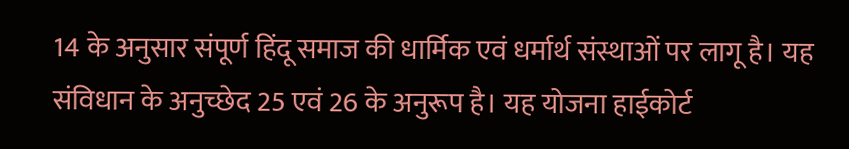14 के अनुसार संपूर्ण हिंदू समाज की धार्मिक एवं धर्मार्थ संस्थाओं पर लागू है। यह संविधान के अनुच्छेद 25 एवं 26 के अनुरूप है। यह योजना हाईकोर्ट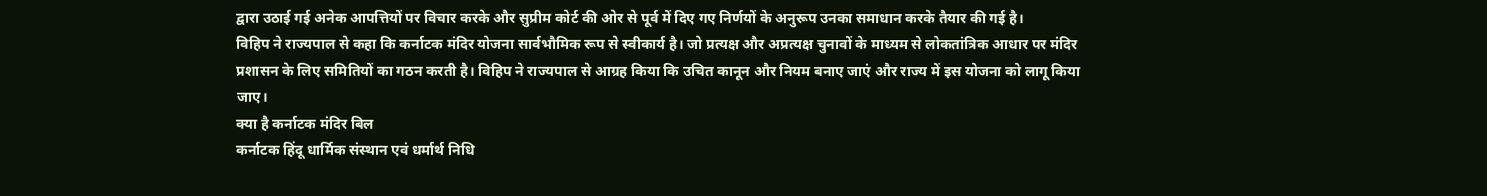द्वारा उठाई गई अनेक आपत्तियों पर विचार करके और सुप्रीम कोर्ट की ओर से पूर्व में दिए गए निर्णयों के अनुरूप उनका समाधान करके तैयार की गई है।
विहिप ने राज्यपाल से कहा कि कर्नाटक मंदिर योजना सार्वभौमिक रूप से स्वीकार्य है। जो प्रत्यक्ष और अप्रत्यक्ष चुनावों के माध्यम से लोकतांत्रिक आधार पर मंदिर प्रशासन के लिए समितियों का गठन करती है। विहिप ने राज्यपाल से आग्रह किया कि उचित कानून और नियम बनाए जाएं और राज्य में इस योजना को लागू किया जाए।
क्या है कर्नाटक मंदिर बिल
कर्नाटक हिंदू धार्मिक संस्थान एवं धर्मार्थ निधि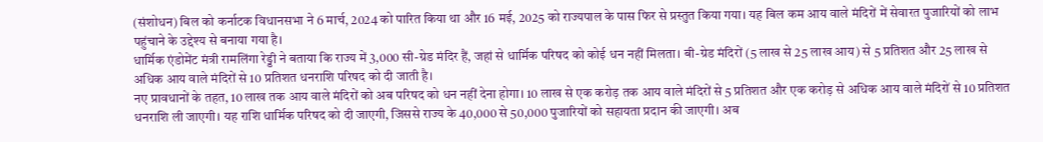(संशोधन) बिल को कर्नाटक विधानसभा ने 6 मार्च, 2024 को पारित किया था और 16 मई, 2025 को राज्यपाल के पास फिर से प्रस्तुत किया गया। यह बिल कम आय वाले मंदिरों में सेवारत पुजारियों को लाभ पहुंचाने के उद्देश्य से बनाया गया है।
धार्मिक एंडोमेंट मंत्री रामलिंगा रेड्डी ने बताया कि राज्य में 3,000 सी-ग्रेड मंदिर हैं, जहां से धार्मिक परिषद को कोई धन नहीं मिलता। बी-ग्रेड मंदिरों (5 लाख से 25 लाख आय) से 5 प्रतिशत और 25 लाख से अधिक आय वाले मंदिरों से 10 प्रतिशत धनराशि परिषद को दी जाती है।
नए प्रावधानों के तहत, 10 लाख तक आय वाले मंदिरों को अब परिषद को धन नहीं देना होगा। 10 लाख से एक करोड़ तक आय वाले मंदिरों से 5 प्रतिशत और एक करोड़ से अधिक आय वाले मंदिरों से 10 प्रतिशत धनराशि ली जाएगी। यह राशि धार्मिक परिषद को दी जाएगी, जिससे राज्य के 40,000 से 50,000 पुजारियों को सहायता प्रदान की जाएगी। अब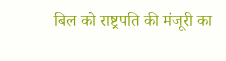बिल को राष्ट्रपति की मंजूरी का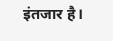इंतजार है।